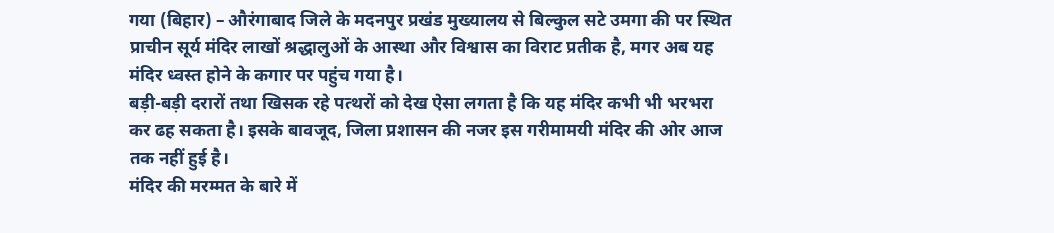गया (बिहार) – औरंगाबाद जिले के मदनपुर प्रखंड मुख्यालय से बिल्कुल सटे उमगा की पर स्थित प्राचीन सूर्य मंदिर लाखों श्रद्धालुओं के आस्था और विश्वास का विराट प्रतीक है, मगर अब यह मंदिर ध्वस्त होने के कगार पर पहुंच गया है।
बड़ी-बड़ी दरारों तथा खिसक रहे पत्थरों को देख ऐसा लगता है कि यह मंदिर कभी भी भरभरा कर ढह सकता है। इसके बावजूद, जिला प्रशासन की नजर इस गरीमामयी मंदिर की ओर आज तक नहीं हुई है।
मंदिर की मरम्मत के बारे में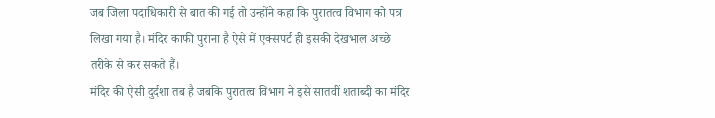जब जिला पदाधिकारी से बात की गई तो उन्होंने कहा कि पुरातत्व विभाग को पत्र लिखा गया है। मंदिर काफी पुराना है ऐसे में एक्सपर्ट ही इसकी देखभाल अच्छे तरीके से कर सकते हैं।
मंदिर की ऐसी दुर्दशा तब है जबकि पुरातत्व विभाग ने इसे सातवीं शताब्दी का मंदिर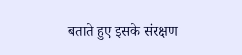बताते हुए इसके संरक्षण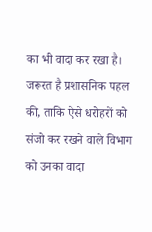का भी वादा कर रखा है। जरूरत है प्रशासनिक पहल की, ताकि ऐसे धरोहरों को संजो कर रखने वाले विभाग को उनका वादा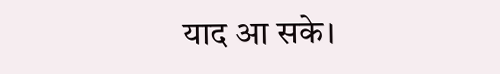याद आ सके।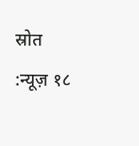स्रोत :न्यूज़ १८